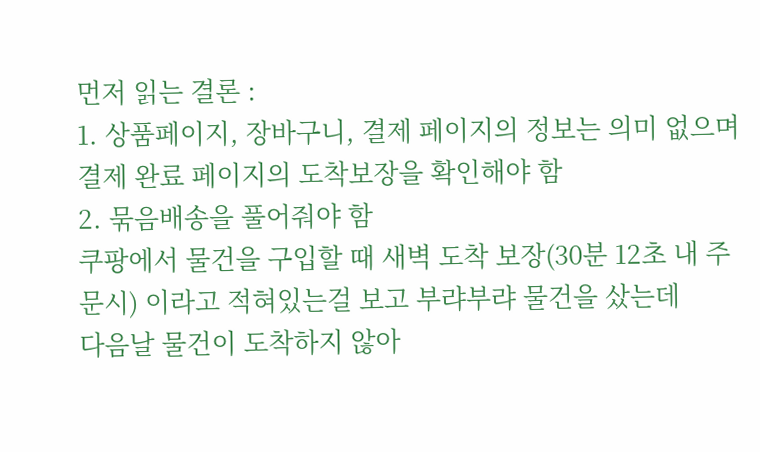먼저 읽는 결론 :
1. 상품페이지, 장바구니, 결제 페이지의 정보는 의미 없으며 결제 완료 페이지의 도착보장을 확인해야 함
2. 묶음배송을 풀어줘야 함
쿠팡에서 물건을 구입할 때 새벽 도착 보장(30분 12초 내 주문시) 이라고 적혀있는걸 보고 부랴부랴 물건을 샀는데
다음날 물건이 도착하지 않아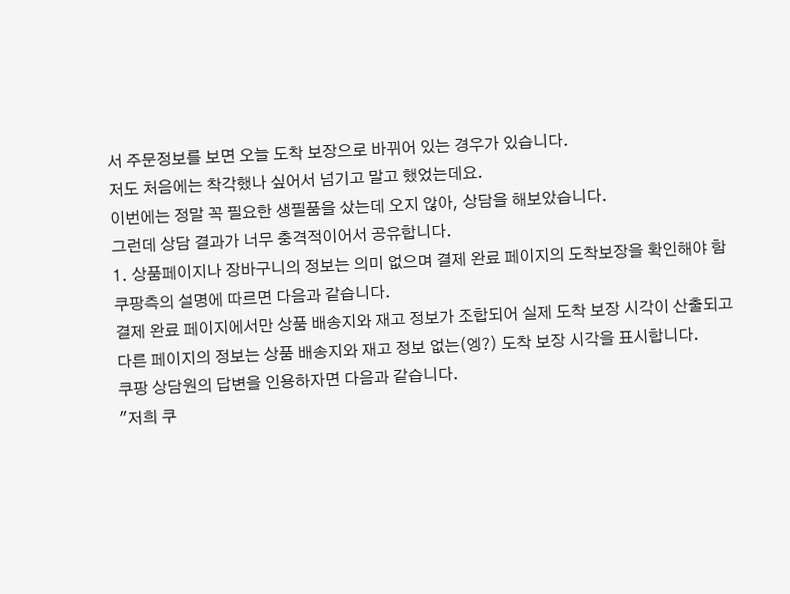서 주문정보를 보면 오늘 도착 보장으로 바뀌어 있는 경우가 있습니다.
저도 처음에는 착각했나 싶어서 넘기고 말고 했었는데요.
이번에는 정말 꼭 필요한 생필품을 샀는데 오지 않아, 상담을 해보았습니다.
그런데 상담 결과가 너무 충격적이어서 공유합니다.
1. 상품페이지나 장바구니의 정보는 의미 없으며 결제 완료 페이지의 도착보장을 확인해야 함
쿠팡측의 설명에 따르면 다음과 같습니다.
결제 완료 페이지에서만 상품 배송지와 재고 정보가 조합되어 실제 도착 보장 시각이 산출되고
다른 페이지의 정보는 상품 배송지와 재고 정보 없는(엥?) 도착 보장 시각을 표시합니다.
쿠팡 상담원의 답변을 인용하자면 다음과 같습니다.
"저희 쿠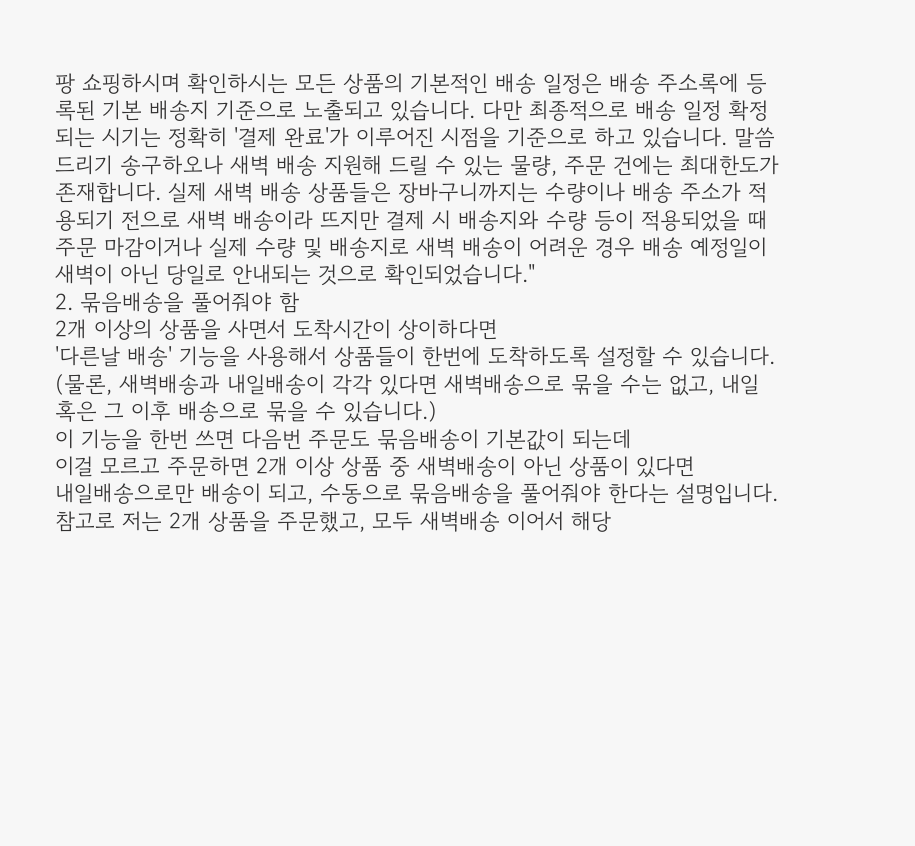팡 쇼핑하시며 확인하시는 모든 상품의 기본적인 배송 일정은 배송 주소록에 등록된 기본 배송지 기준으로 노출되고 있습니다. 다만 최종적으로 배송 일정 확정되는 시기는 정확히 '결제 완료'가 이루어진 시점을 기준으로 하고 있습니다. 말씀드리기 송구하오나 새벽 배송 지원해 드릴 수 있는 물량, 주문 건에는 최대한도가 존재합니다. 실제 새벽 배송 상품들은 장바구니까지는 수량이나 배송 주소가 적용되기 전으로 새벽 배송이라 뜨지만 결제 시 배송지와 수량 등이 적용되었을 때 주문 마감이거나 실제 수량 및 배송지로 새벽 배송이 어려운 경우 배송 예정일이 새벽이 아닌 당일로 안내되는 것으로 확인되었습니다."
2. 묶음배송을 풀어줘야 함
2개 이상의 상품을 사면서 도착시간이 상이하다면
'다른날 배송' 기능을 사용해서 상품들이 한번에 도착하도록 설정할 수 있습니다.
(물론, 새벽배송과 내일배송이 각각 있다면 새벽배송으로 묶을 수는 없고, 내일 혹은 그 이후 배송으로 묶을 수 있습니다.)
이 기능을 한번 쓰면 다음번 주문도 묶음배송이 기본값이 되는데
이걸 모르고 주문하면 2개 이상 상품 중 새벽배송이 아닌 상품이 있다면
내일배송으로만 배송이 되고, 수동으로 묶음배송을 풀어줘야 한다는 설명입니다.
참고로 저는 2개 상품을 주문했고, 모두 새벽배송 이어서 해당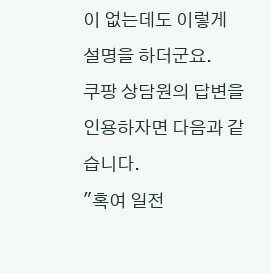이 없는데도 이렇게 설명을 하더군요.
쿠팡 상담원의 답변을 인용하자면 다음과 같습니다.
"혹여 일전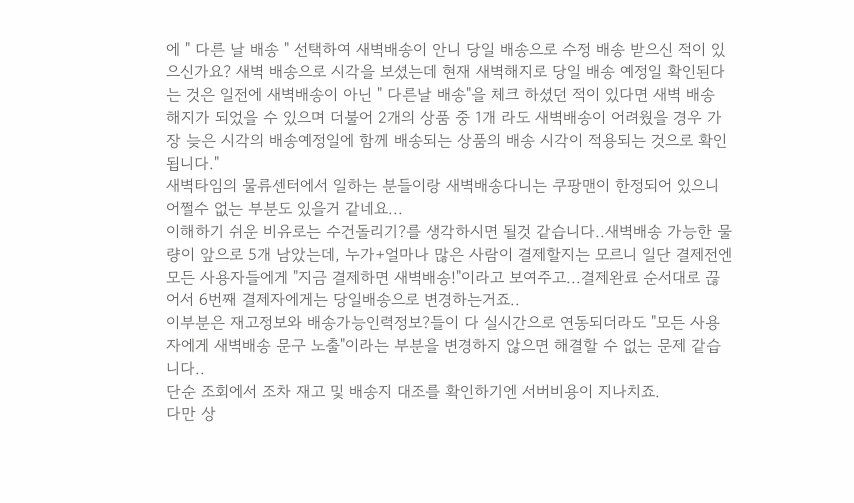에 " 다른 날 배송 " 선택하여 새벽배송이 안니 당일 배송으로 수정 배송 받으신 적이 있으신가요? 새벽 배송으로 시각을 보셨는데 현재 새벽해지로 당일 배송 예정일 확인된다는 것은 일전에 새벽배송이 아닌 " 다른날 배송"을 체크 하셨던 적이 있다면 새벽 배송 해지가 되었을 수 있으며 더불어 2개의 상품 중 1개 라도 새벽배송이 어려웠을 경우 가장 늦은 시각의 배송예정일에 함께 배송되는 상품의 배송 시각이 적용되는 것으로 확인됩니다."
새벽타임의 물류센터에서 일하는 분들이랑 새벽배송다니는 쿠팡맨이 한정되어 있으니 어쩔수 없는 부분도 있을거 같네요...
이해하기 쉬운 비유로는 수건돌리기?를 생각하시면 될것 같습니다..새벽배송 가능한 물량이 앞으로 5개 남았는데, 누가+얼마나 많은 사람이 결제할지는 모르니 일단 결제전엔 모든 사용자들에게 "지금 결제하면 새벽배송!"이라고 보여주고...결제완료 순서대로 끊어서 6번째 결제자에게는 당일배송으로 변경하는거죠..
이부분은 재고정보와 배송가능인력정보?들이 다 실시간으로 연동되더라도 "모든 사용자에게 새벽배송 문구 노출"이라는 부분을 변경하지 않으면 해결할 수 없는 문제 같습니다..
단순 조회에서 조차 재고 및 배송지 대조를 확인하기엔 서버비용이 지나치죠.
다만 상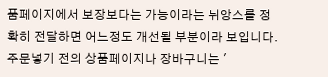품페이지에서 보장보다는 가능이라는 뉘앙스를 정확히 전달하면 어느정도 개선될 부분이라 보입니다.
주문넣기 전의 상품페이지나 장바구니는 '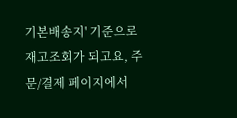기본배송지' 기준으로 재고조회가 되고요, 주문/결제 페이지에서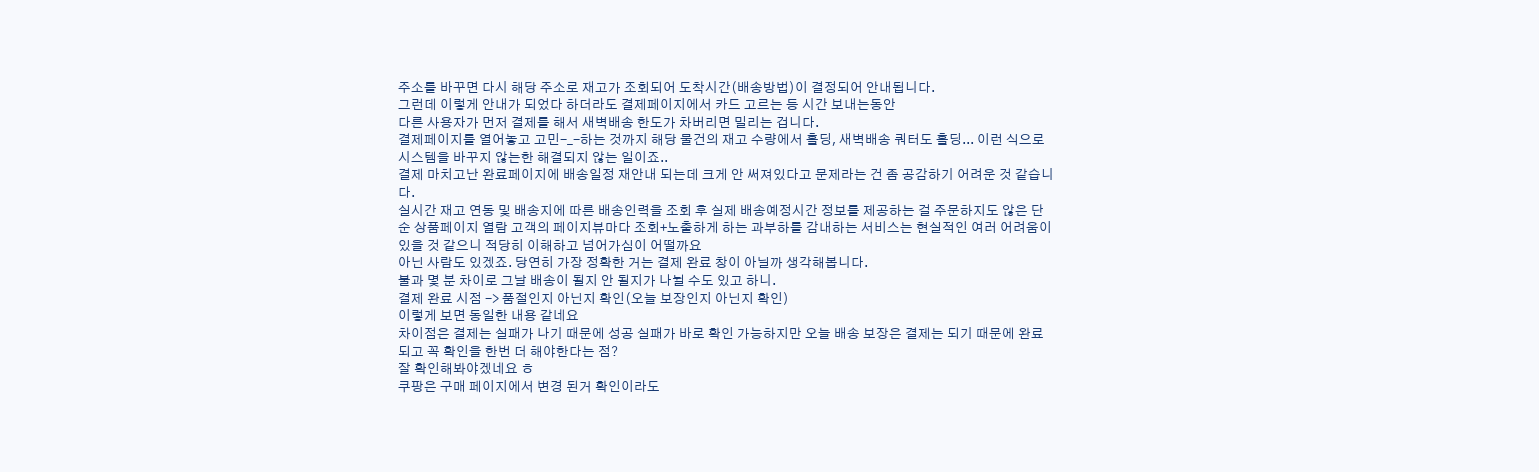주소를 바꾸면 다시 해당 주소로 재고가 조회되어 도착시간(배송방법)이 결정되어 안내됩니다.
그런데 이렇게 안내가 되었다 하더라도 결제페이지에서 카드 고르는 등 시간 보내는동안
다른 사용자가 먼저 결제를 해서 새벽배송 한도가 차버리면 밀리는 겁니다.
결제페이지를 열어놓고 고민-_-하는 것까지 해당 물건의 재고 수량에서 홀딩, 새벽배송 쿼터도 홀딩... 이런 식으로 시스템을 바꾸지 않는한 해결되지 않는 일이죠..
결제 마치고난 완료페이지에 배송일정 재안내 되는데 크게 안 써져있다고 문제라는 건 좀 공감하기 어려운 것 같습니다.
실시간 재고 연동 및 배송지에 따른 배송인력을 조회 후 실제 배송예정시간 정보를 제공하는 걸 주문하지도 않은 단순 상품페이지 열람 고객의 페이지뷰마다 조회+노출하게 하는 과부하를 감내하는 서비스는 현실적인 여러 어려움이 있을 것 같으니 적당히 이해하고 넘어가심이 어떨까요
아닌 사람도 있겠죠. 당연히 가장 정확한 거는 결제 완료 창이 아닐까 생각해봅니다.
불과 몇 분 차이로 그날 배송이 될지 안 될지가 나뉠 수도 있고 하니.
결제 완료 시점 -> 품절인지 아닌지 확인(오늘 보장인지 아닌지 확인)
이렇게 보면 동일한 내용 같네요
차이점은 결제는 실패가 나기 때문에 성공 실패가 바로 확인 가능하지만 오늘 배송 보장은 결제는 되기 때문에 완료되고 꼭 확인을 한번 더 해야한다는 점?
잘 확인해봐야겠네요 ㅎ
쿠팡은 구매 페이지에서 변경 된거 확인이라도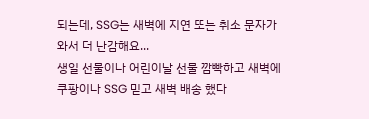되는데, SSG는 새벽에 지연 또는 취소 문자가 와서 더 난감해요...
생일 선물이나 어린이날 선물 깜빡하고 새벽에 쿠팡이나 SSG 믿고 새벽 배송 했다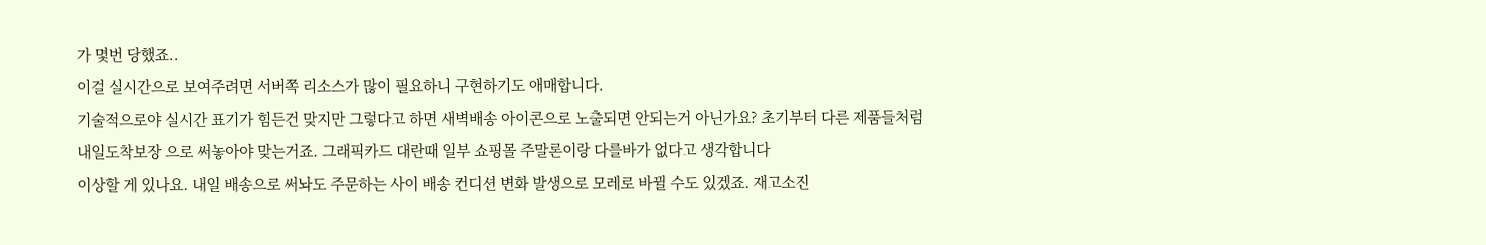가 몇번 당했죠..
이걸 실시간으로 보여주려면 서버쪽 리소스가 많이 필요하니 구현하기도 애매합니다.
기술적으로야 실시간 표기가 힘든건 맞지만 그렇다고 하면 새벽배송 아이콘으로 노출되면 안되는거 아닌가요? 초기부터 다른 제품들처럼 내일도착보장 으로 써놓아야 맞는거죠. 그래픽카드 대란때 일부 쇼핑몰 주말론이랑 다를바가 없다고 생각합니다
이상할 게 있나요. 내일 배송으로 써놔도 주문하는 사이 배송 컨디션 변화 발생으로 모레로 바뀔 수도 있겠죠. 재고소진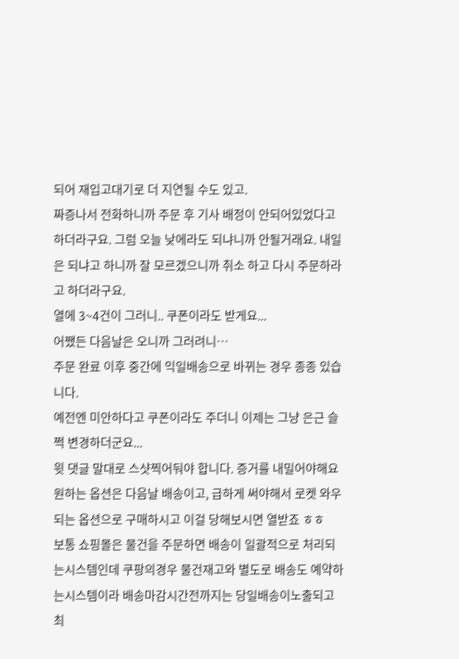되어 재입고대기로 더 지연될 수도 있고.
짜증나서 전화하니까 주문 후 기사 배정이 안되어있었다고 하더라구요. 그럼 오늘 낮에라도 되냐니까 안될거래요. 내일은 되냐고 하니까 잘 모르겠으니까 취소 하고 다시 주문하라고 하더라구요.
열에 3~4건이 그러니.. 쿠폰이라도 받게요...
어쨌든 다음날은 오니까 그러려니…
주문 완료 이후 중간에 익일배송으로 바뀌는 경우 종종 있습니다.
예전엔 미안하다고 쿠폰이라도 주더니 이제는 그냥 은근 슬쩍 변경하더군요...
윗 댓글 말대로 스샷찍어둬야 합니다. 증거를 내밀어야해요
원하는 옵션은 다음날 배송이고, 급하게 써야해서 로켓 와우되는 옵션으로 구매하시고 이걸 당해보시면 열받죠 ㅎㅎ
보통 쇼핑몰은 물건을 주문하면 배송이 일괄적으로 처리되는시스템인데 쿠팡의경우 물건재고와 별도로 배송도 예약하는시스템이라 배송마감시간전까지는 당일배송이노출되고
최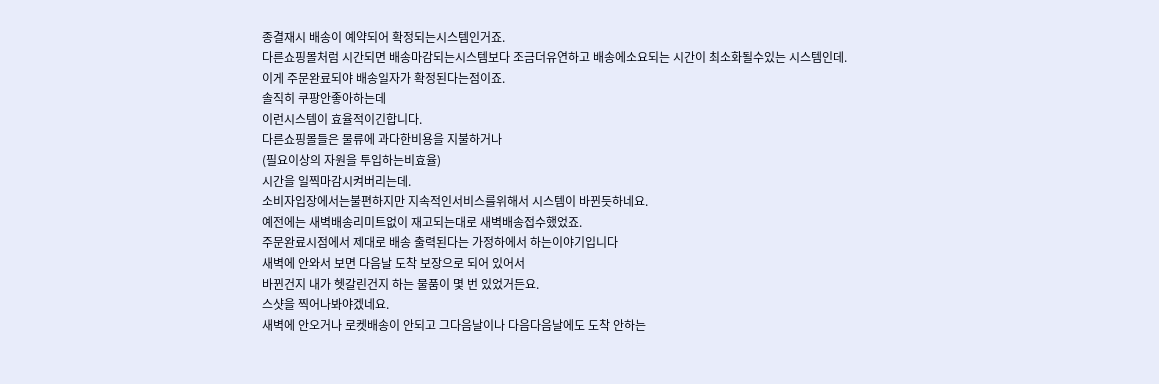종결재시 배송이 예약되어 확정되는시스템인거죠.
다른쇼핑몰처럼 시간되면 배송마감되는시스템보다 조금더유연하고 배송에소요되는 시간이 최소화될수있는 시스템인데.
이게 주문완료되야 배송일자가 확정된다는점이죠.
솔직히 쿠팡안좋아하는데
이런시스템이 효율적이긴합니다.
다른쇼핑몰들은 물류에 과다한비용을 지불하거나
(필요이상의 자원을 투입하는비효율)
시간을 일찍마감시켜버리는데.
소비자입장에서는불편하지만 지속적인서비스를위해서 시스템이 바뀐듯하네요.
예전에는 새벽배송리미트없이 재고되는대로 새벽배송접수했었죠.
주문완료시점에서 제대로 배송 출력된다는 가정하에서 하는이야기입니다
새벽에 안와서 보면 다음날 도착 보장으로 되어 있어서
바뀐건지 내가 헷갈린건지 하는 물품이 몇 번 있었거든요.
스샷을 찍어나봐야겠네요.
새벽에 안오거나 로켓배송이 안되고 그다음날이나 다음다음날에도 도착 안하는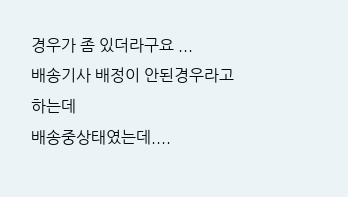경우가 좀 있더라구요 ...
배송기사 배정이 안된경우라고 하는데
배송중상태였는데....